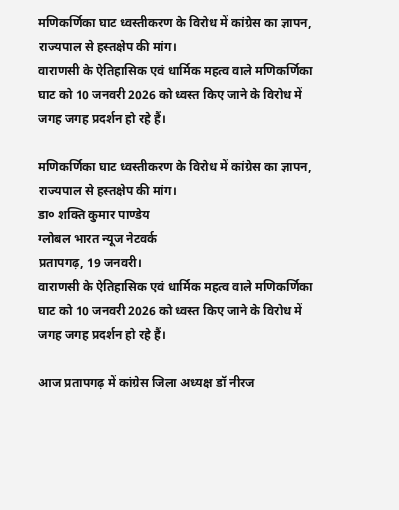मणिकर्णिका घाट ध्वस्तीकरण के विरोध में कांग्रेस का ज्ञापन, राज्यपाल से हस्तक्षेप की मांग।
वाराणसी के ऐतिहासिक एवं धार्मिक महत्व वाले मणिकर्णिका घाट को 10 जनवरी 2026 को ध्वस्त किए जाने के विरोध में जगह जगह प्रदर्शन हो रहे हैं।

मणिकर्णिका घाट ध्वस्तीकरण के विरोध में कांग्रेस का ज्ञापन, राज्यपाल से हस्तक्षेप की मांग।
डा० शक्ति कुमार पाण्डेय
ग्लोबल भारत न्यूज नेटवर्क
प्रतापगढ़, 19 जनवरी।
वाराणसी के ऐतिहासिक एवं धार्मिक महत्व वाले मणिकर्णिका घाट को 10 जनवरी 2026 को ध्वस्त किए जाने के विरोध में जगह जगह प्रदर्शन हो रहे हैं।

आज प्रतापगढ़ में कांग्रेस जिला अध्यक्ष डॉ नीरज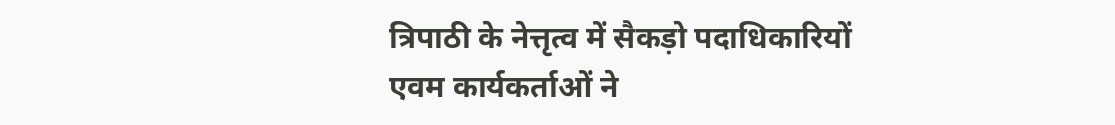त्रिपाठी के नेत्तृत्व में सैकड़ो पदाधिकारियों एवम कार्यकर्ताओं ने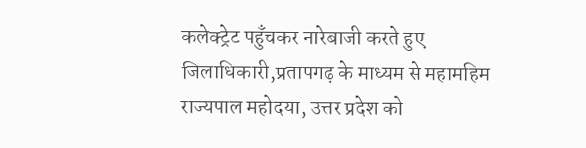कलेक्ट्रेट पहुँचकर नारेबाजी करते हुए जिलाधिकारी,प्रतापगढ़ के माध्यम से महामहिम राज्यपाल महोदया, उत्तर प्रदेश को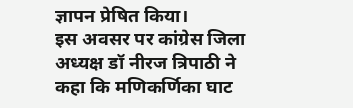ज्ञापन प्रेषित किया।
इस अवसर पर कांग्रेस जिला अध्यक्ष डॉ नीरज त्रिपाठी ने कहा कि मणिकर्णिका घाट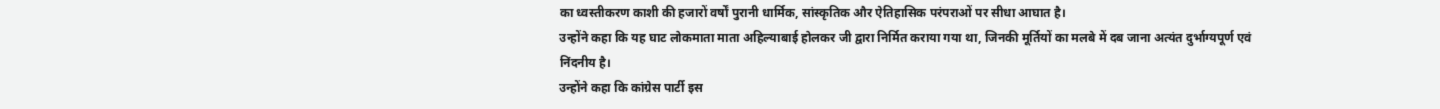का ध्वस्तीकरण काशी की हजारों वर्षों पुरानी धार्मिक, सांस्कृतिक और ऐतिहासिक परंपराओं पर सीधा आघात है।
उन्होंने कहा कि यह घाट लोकमाता माता अहिल्याबाई होलकर जी द्वारा निर्मित कराया गया था, जिनकी मूर्तियों का मलबे में दब जाना अत्यंत दुर्भाग्यपूर्ण एवं निंदनीय है।
उन्होंने कहा कि कांग्रेस पार्टी इस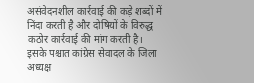असंवेदनशील कार्रवाई की कड़े शब्दों में निंदा करती है और दोषियों के विरुद्ध कठोर कार्रवाई की मांग करती है।
इसके पश्चात कांग्रेस सेवादल के जिला अध्यक्ष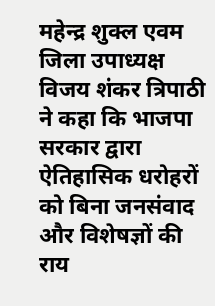महेन्द्र शुक्ल एवम जिला उपाध्यक्ष विजय शंकर त्रिपाठी ने कहा कि भाजपा सरकार द्वारा ऐतिहासिक धरोहरों को बिना जनसंवाद और विशेषज्ञों की राय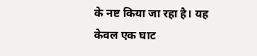के नष्ट किया जा रहा है। यह केवल एक घाट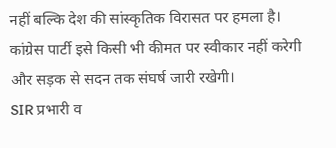नहीं बल्कि देश की सांस्कृतिक विरासत पर हमला है। कांग्रेस पार्टी इसे किसी भी कीमत पर स्वीकार नहीं करेगी और सड़क से सदन तक संघर्ष जारी रखेगी।
SIR प्रभारी व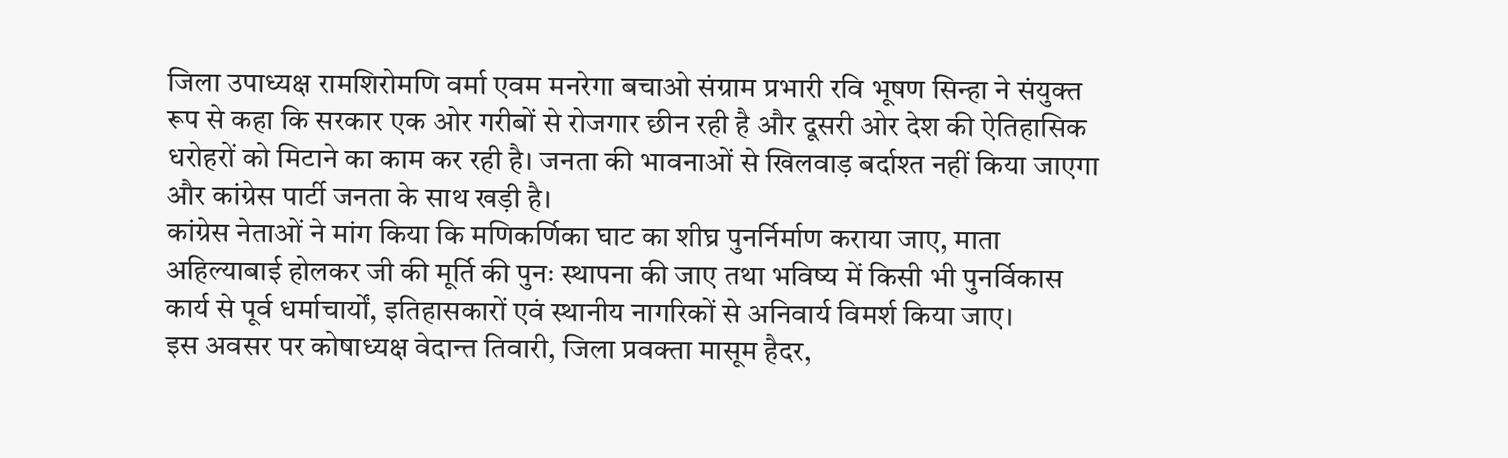जिला उपाध्यक्ष रामशिरोमणि वर्मा एवम मनरेगा बचाओ संग्राम प्रभारी रवि भूषण सिन्हा ने संयुक्त रूप से कहा कि सरकार एक ओर गरीबों से रोजगार छीन रही है और दूसरी ओर देश की ऐतिहासिक धरोहरों को मिटाने का काम कर रही है। जनता की भावनाओं से खिलवाड़ बर्दाश्त नहीं किया जाएगा और कांग्रेस पार्टी जनता के साथ खड़ी है।
कांग्रेस नेताओं ने मांग किया कि मणिकर्णिका घाट का शीघ्र पुनर्निर्माण कराया जाए, माता अहिल्याबाई होलकर जी की मूर्ति की पुनः स्थापना की जाए तथा भविष्य में किसी भी पुनर्विकास कार्य से पूर्व धर्माचार्यों, इतिहासकारों एवं स्थानीय नागरिकों से अनिवार्य विमर्श किया जाए।
इस अवसर पर कोषाध्यक्ष वेदान्त तिवारी, जिला प्रवक्ता मासूम हैदर,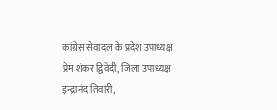कांग्रेस सेवादल के प्रदेश उपाध्यक्ष प्रेम शंकर द्विवेदी, जिला उपाध्यक्ष इन्द्रानंद तिवारी,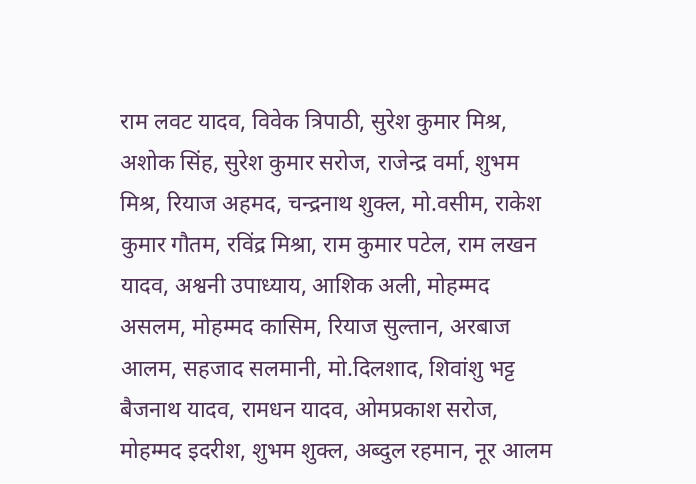राम लवट यादव, विवेक त्रिपाठी, सुरेश कुमार मिश्र, अशोक सिंह, सुरेश कुमार सरोज, राजेन्द्र वर्मा, शुभम मिश्र, रियाज अहमद, चन्द्रनाथ शुक्ल, मो.वसीम, राकेश कुमार गौतम, रविंद्र मिश्रा, राम कुमार पटेल, राम लखन यादव, अश्वनी उपाध्याय, आशिक अली, मोहम्मद असलम, मोहम्मद कासिम, रियाज सुल्तान, अरबाज आलम, सहजाद सलमानी, मो.दिलशाद, शिवांशु भट्ट बैजनाथ यादव, रामधन यादव, ओमप्रकाश सरोज, मोहम्मद इदरीश, शुभम शुक्ल, अब्दुल रहमान, नूर आलम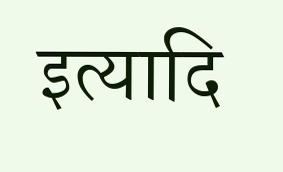इत्यादि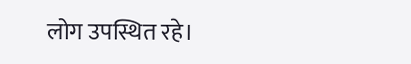लोग उपस्थित रहे।